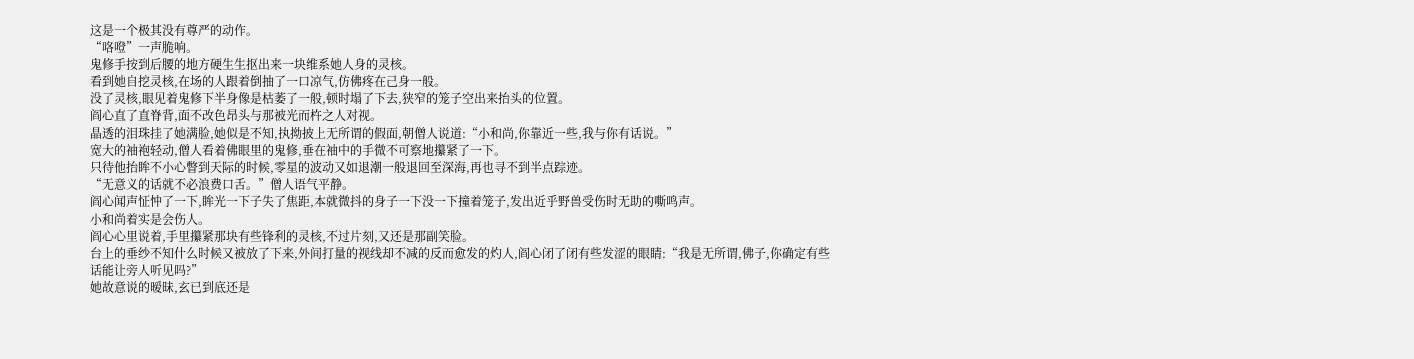这是一个极其没有尊严的动作。
“咯噔”一声脆响。
鬼修手按到后腰的地方硬生生抠出来一块维系她人身的灵核。
看到她自挖灵核,在场的人跟着倒抽了一口凉气,仿佛疼在己身一般。
没了灵核,眼见着鬼修下半身像是枯萎了一般,顿时塌了下去,狭窄的笼子空出来抬头的位置。
阎心直了直脊背,面不改色昂头与那被光而杵之人对视。
晶透的泪珠挂了她满脸,她似是不知,执拗披上无所谓的假面,朝僧人说道:“小和尚,你靠近一些,我与你有话说。”
宽大的袖袍轻动,僧人看着佛眼里的鬼修,垂在袖中的手微不可察地攥紧了一下。
只待他抬眸不小心瞥到天际的时候,零星的波动又如退潮一般退回至深海,再也寻不到半点踪迹。
“无意义的话就不必浪费口舌。”僧人语气平静。
阎心闻声怔忡了一下,眸光一下子失了焦距,本就微抖的身子一下没一下撞着笼子,发出近乎野兽受伤时无助的嘶鸣声。
小和尚着实是会伤人。
阎心心里说着,手里攥紧那块有些锋利的灵核,不过片刻,又还是那副笑脸。
台上的垂纱不知什么时候又被放了下来,外间打量的视线却不减的反而愈发的灼人,阎心闭了闭有些发涩的眼睛:“我是无所谓,佛子,你确定有些话能让旁人听见吗?”
她故意说的暧昧,玄已到底还是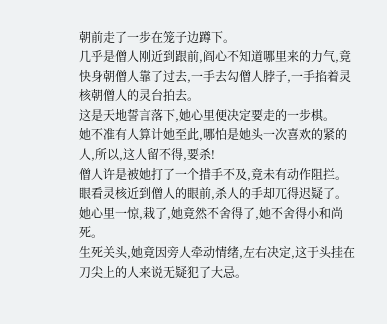朝前走了一步在笼子边蹲下。
几乎是僧人刚近到跟前,阎心不知道哪里来的力气,竟快身朝僧人靠了过去,一手去勾僧人脖子,一手掐着灵核朝僧人的灵台拍去。
这是天地誓言落下,她心里便决定要走的一步棋。
她不准有人算计她至此,哪怕是她头一次喜欢的紧的人,所以,这人留不得,要杀!
僧人许是被她打了一个措手不及,竟未有动作阻拦。
眼看灵核近到僧人的眼前,杀人的手却兀得迟疑了。
她心里一惊,栽了,她竟然不舍得了,她不舍得小和尚死。
生死关头,她竟因旁人牵动情绪,左右决定,这于头挂在刀尖上的人来说无疑犯了大忌。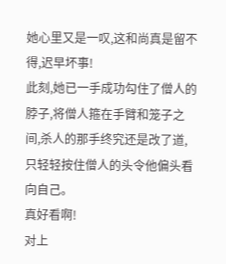她心里又是一叹,这和尚真是留不得,迟早坏事!
此刻,她已一手成功勾住了僧人的脖子,将僧人箍在手臂和笼子之间,杀人的那手终究还是改了道,只轻轻按住僧人的头令他偏头看向自己。
真好看啊!
对上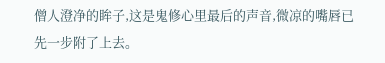僧人澄净的眸子,这是鬼修心里最后的声音,微凉的嘴唇已先一步附了上去。